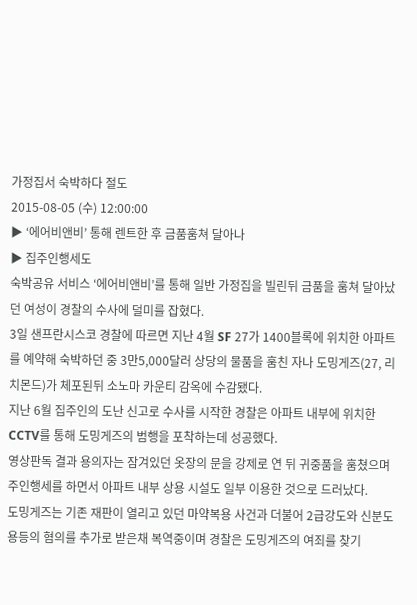가정집서 숙박하다 절도
2015-08-05 (수) 12:00:00
▶ ‘에어비앤비’ 통해 렌트한 후 금품훔쳐 달아나
▶ 집주인행세도
숙박공유 서비스 ‘에어비앤비’를 통해 일반 가정집을 빌린뒤 금품을 훔쳐 달아났던 여성이 경찰의 수사에 덜미를 잡혔다.
3일 샌프란시스코 경찰에 따르면 지난 4월 SF 27가 1400블록에 위치한 아파트를 예약해 숙박하던 중 3만5,000달러 상당의 물품을 훔친 자나 도밍게즈(27, 리치몬드)가 체포된뒤 소노마 카운티 감옥에 수감됐다.
지난 6월 집주인의 도난 신고로 수사를 시작한 경찰은 아파트 내부에 위치한 CCTV를 통해 도밍게즈의 범행을 포착하는데 성공했다.
영상판독 결과 용의자는 잠겨있던 옷장의 문을 강제로 연 뒤 귀중품을 훔쳤으며 주인행세를 하면서 아파트 내부 상용 시설도 일부 이용한 것으로 드러났다.
도밍게즈는 기존 재판이 열리고 있던 마약복용 사건과 더불어 2급강도와 신분도용등의 혐의를 추가로 받은채 복역중이며 경찰은 도밍게즈의 여죄를 찾기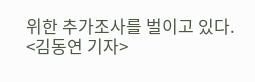위한 추가조사를 벌이고 있다.
<김동연 기자>